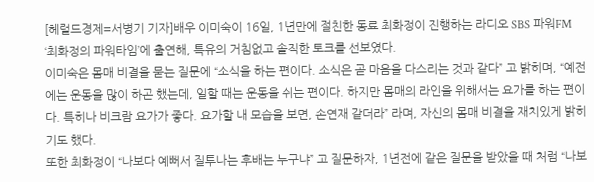[헤럴드경제=서병기 기자]배우 이미숙이 16일, 1년만에 절친한 동료 최화정이 진행하는 라디오 SBS 파워FM ‘최화정의 파워타임’에 출연해, 특유의 거침없고 솔직한 토크를 선보였다.
이미숙은 몸매 비결을 묻는 질문에 “소식을 하는 편이다. 소식은 곧 마음을 다스리는 것과 같다” 고 밝히며, “예전에는 운동을 많이 하곤 했는데, 일할 때는 운동을 쉬는 편이다. 하지만 몸매의 라인을 위해서는 요가를 하는 편이다. 특히나 비크람 요가가 좋다. 요가할 내 모습을 보면, 손연재 같더라” 라며, 자신의 몸매 비결을 재치있게 밝히기도 했다.
또한 최화정이 “나보다 예뻐서 질투나는 후배는 누구냐” 고 질문하자, 1년전에 같은 질문을 받았을 때 처럼 “나보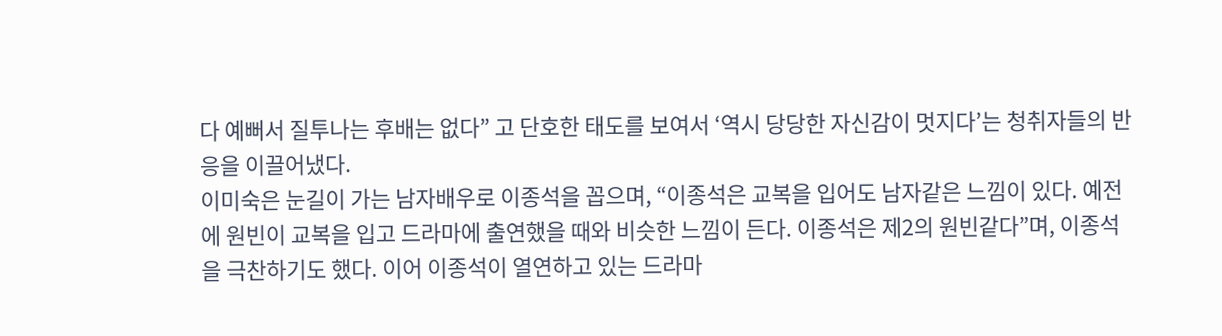다 예뻐서 질투나는 후배는 없다” 고 단호한 태도를 보여서 ‘역시 당당한 자신감이 멋지다’는 청취자들의 반응을 이끌어냈다.
이미숙은 눈길이 가는 남자배우로 이종석을 꼽으며, “이종석은 교복을 입어도 남자같은 느낌이 있다. 예전에 원빈이 교복을 입고 드라마에 출연했을 때와 비슷한 느낌이 든다. 이종석은 제2의 원빈같다”며, 이종석을 극찬하기도 했다. 이어 이종석이 열연하고 있는 드라마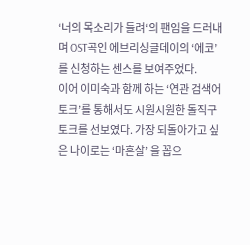‘너의 목소리가 들려‘의 팬임을 드러내며 OST곡인 에브리싱글데이의 ‘에코’를 신청하는 센스를 보여주었다.
이어 이미숙과 함께 하는 ‘연관 검색어 토크’를 통해서도 시원시원한 돌직구 토크를 선보였다. 가장 되돌아가고 싶은 나이로는 ‘마흔살’ 을 꼽으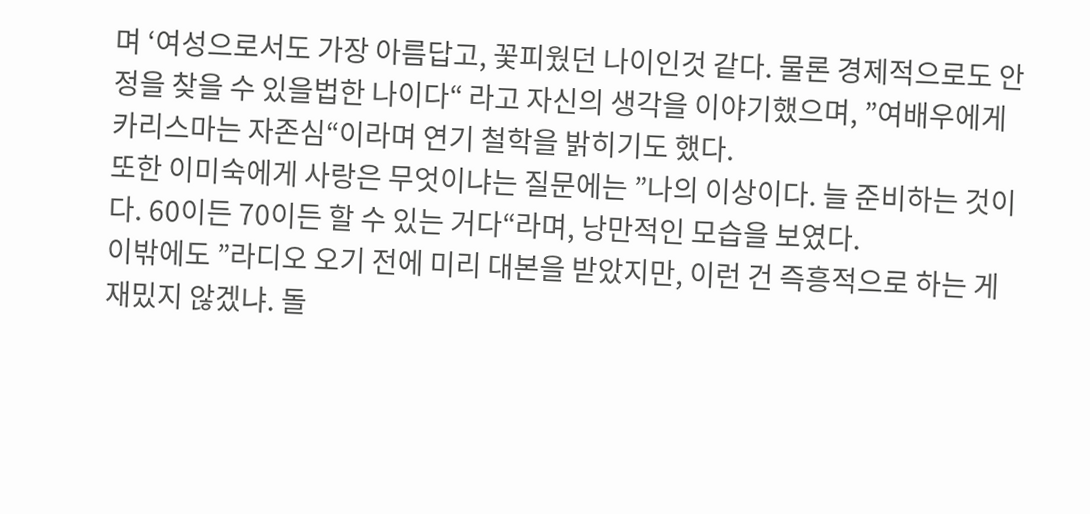며 ‘여성으로서도 가장 아름답고, 꽃피웠던 나이인것 같다. 물론 경제적으로도 안정을 찾을 수 있을법한 나이다“ 라고 자신의 생각을 이야기했으며, ”여배우에게 카리스마는 자존심“이라며 연기 철학을 밝히기도 했다.
또한 이미숙에게 사랑은 무엇이냐는 질문에는 ”나의 이상이다. 늘 준비하는 것이다. 60이든 70이든 할 수 있는 거다“라며, 낭만적인 모습을 보였다.
이밖에도 ”라디오 오기 전에 미리 대본을 받았지만, 이런 건 즉흥적으로 하는 게 재밌지 않겠냐. 돌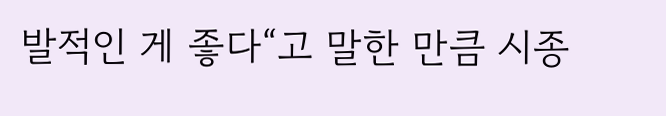발적인 게 좋다“고 말한 만큼 시종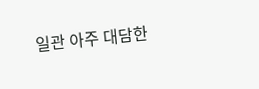일관 아주 대담한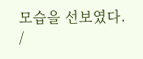모습을 선보였다.
/